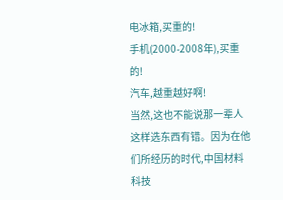电冰箱,买重的!
手机(2000-2008年),买重的!
汽车,越重越好啊!
当然,这也不能说那一辈人这样选东西有错。因为在他们所经历的时代,中国材料科技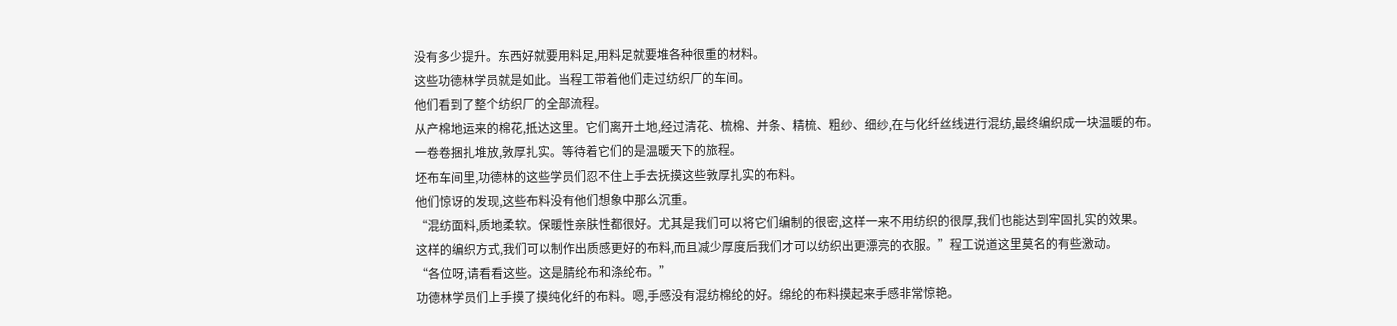没有多少提升。东西好就要用料足,用料足就要堆各种很重的材料。
这些功德林学员就是如此。当程工带着他们走过纺织厂的车间。
他们看到了整个纺织厂的全部流程。
从产棉地运来的棉花,抵达这里。它们离开土地,经过清花、梳棉、并条、精梳、粗纱、细纱,在与化纤丝线进行混纺,最终编织成一块温暖的布。
一卷卷捆扎堆放,敦厚扎实。等待着它们的是温暖天下的旅程。
坯布车间里,功德林的这些学员们忍不住上手去抚摸这些敦厚扎实的布料。
他们惊讶的发现,这些布料没有他们想象中那么沉重。
“混纺面料,质地柔软。保暖性亲肤性都很好。尤其是我们可以将它们编制的很密,这样一来不用纺织的很厚,我们也能达到牢固扎实的效果。
这样的编织方式,我们可以制作出质感更好的布料,而且减少厚度后我们才可以纺织出更漂亮的衣服。”程工说道这里莫名的有些激动。
“各位呀,请看看这些。这是腈纶布和涤纶布。”
功德林学员们上手摸了摸纯化纤的布料。嗯,手感没有混纺棉纶的好。绵纶的布料摸起来手感非常惊艳。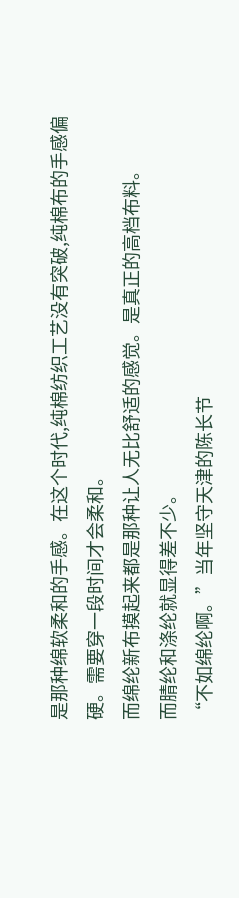是那种绵软柔和的手感。在这个时代,纯棉纺织工艺没有突破,纯棉布的手感偏硬。需要穿一段时间才会柔和。
而绵纶新布摸起来都是那种让人无比舒适的感觉。是真正的高档布料。
而腈纶和涤纶就显得差不少。
“不如绵纶啊。”当年坚守天津的陈长节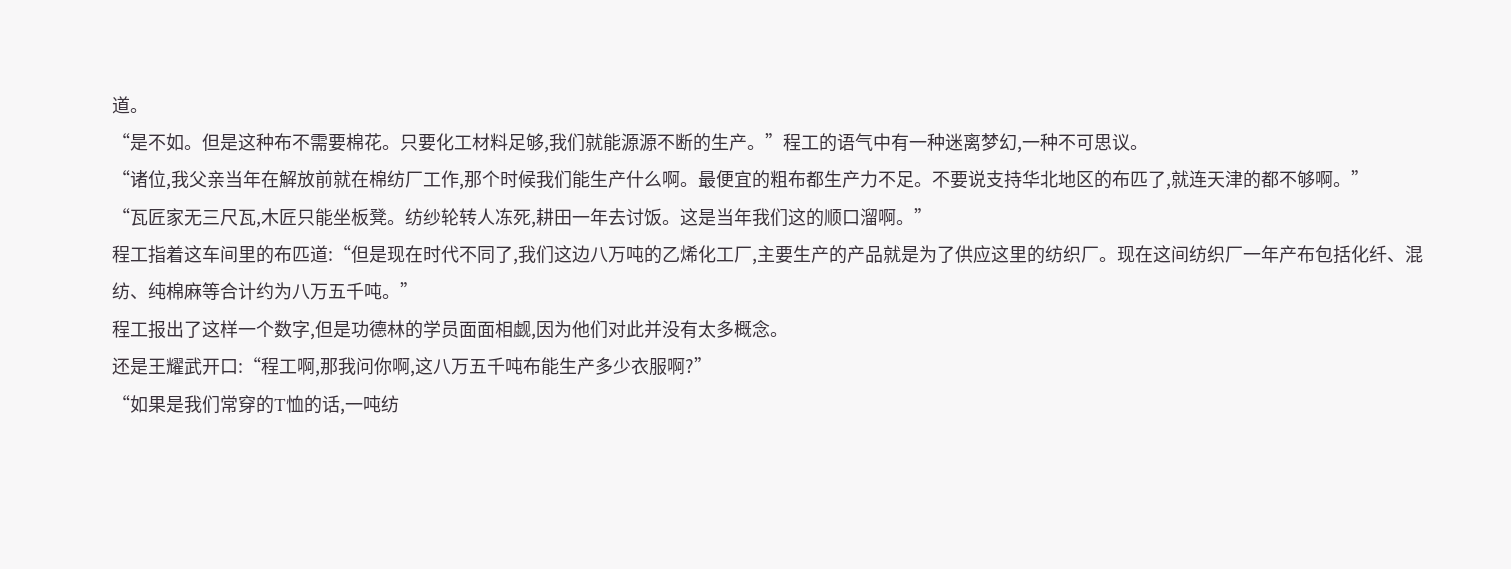道。
“是不如。但是这种布不需要棉花。只要化工材料足够,我们就能源源不断的生产。”程工的语气中有一种迷离梦幻,一种不可思议。
“诸位,我父亲当年在解放前就在棉纺厂工作,那个时候我们能生产什么啊。最便宜的粗布都生产力不足。不要说支持华北地区的布匹了,就连天津的都不够啊。”
“瓦匠家无三尺瓦,木匠只能坐板凳。纺纱轮转人冻死,耕田一年去讨饭。这是当年我们这的顺口溜啊。”
程工指着这车间里的布匹道:“但是现在时代不同了,我们这边八万吨的乙烯化工厂,主要生产的产品就是为了供应这里的纺织厂。现在这间纺织厂一年产布包括化纤、混纺、纯棉麻等合计约为八万五千吨。”
程工报出了这样一个数字,但是功德林的学员面面相觑,因为他们对此并没有太多概念。
还是王耀武开口:“程工啊,那我问你啊,这八万五千吨布能生产多少衣服啊?”
“如果是我们常穿的T恤的话,一吨纺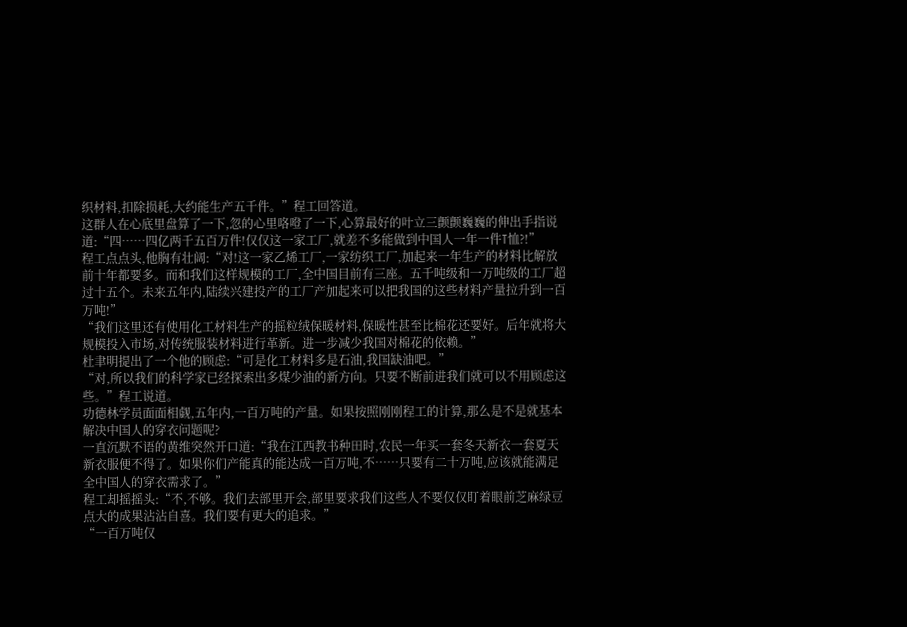织材料,扣除损耗,大约能生产五千件。”程工回答道。
这群人在心底里盘算了一下,忽的心里咯噔了一下,心算最好的叶立三颤颤巍巍的伸出手指说道:“四……四亿两千五百万件!仅仅这一家工厂,就差不多能做到中国人一年一件T恤?!”
程工点点头,他胸有壮阔:“对!这一家乙烯工厂,一家纺织工厂,加起来一年生产的材料比解放前十年都要多。而和我们这样规模的工厂,全中国目前有三座。五千吨级和一万吨级的工厂超过十五个。未来五年内,陆续兴建投产的工厂产加起来可以把我国的这些材料产量拉升到一百万吨!”
“我们这里还有使用化工材料生产的摇粒绒保暖材料,保暖性甚至比棉花还要好。后年就将大规模投入市场,对传统服装材料进行革新。进一步减少我国对棉花的依赖。”
杜聿明提出了一个他的顾虑:“可是化工材料多是石油,我国缺油吧。”
“对,所以我们的科学家已经探索出多煤少油的新方向。只要不断前进我们就可以不用顾虑这些。”程工说道。
功德林学员面面相觑,五年内,一百万吨的产量。如果按照刚刚程工的计算,那么是不是就基本解决中国人的穿衣问题呢?
一直沉默不语的黄维突然开口道:“我在江西教书种田时,农民一年买一套冬天新衣一套夏天新衣服便不得了。如果你们产能真的能达成一百万吨,不……只要有二十万吨,应该就能满足全中国人的穿衣需求了。”
程工却摇摇头:“不,不够。我们去部里开会,部里要求我们这些人不要仅仅盯着眼前芝麻绿豆点大的成果沾沾自喜。我们要有更大的追求。”
“一百万吨仅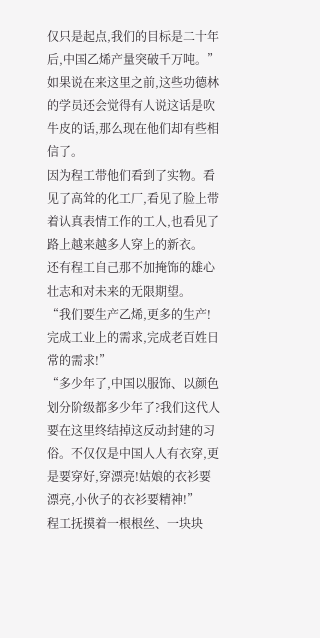仅只是起点,我们的目标是二十年后,中国乙烯产量突破千万吨。”
如果说在来这里之前,这些功德林的学员还会觉得有人说这话是吹牛皮的话,那么现在他们却有些相信了。
因为程工带他们看到了实物。看见了高耸的化工厂,看见了脸上带着认真表情工作的工人,也看见了路上越来越多人穿上的新衣。
还有程工自己那不加掩饰的雄心壮志和对未来的无限期望。
“我们要生产乙烯,更多的生产!完成工业上的需求,完成老百姓日常的需求!”
“多少年了,中国以服饰、以颜色划分阶级都多少年了?我们这代人要在这里终结掉这反动封建的习俗。不仅仅是中国人人有衣穿,更是要穿好,穿漂亮!姑娘的衣衫要漂亮,小伙子的衣衫要精神!”
程工抚摸着一根根丝、一块块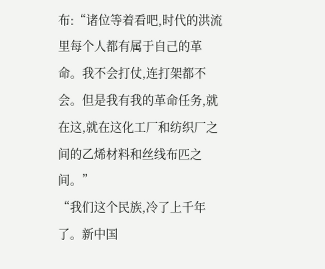布:“诸位等着看吧,时代的洪流里每个人都有属于自己的革命。我不会打仗,连打架都不会。但是我有我的革命任务,就在这,就在这化工厂和纺织厂之间的乙烯材料和丝线布匹之间。”
“我们这个民族,冷了上千年了。新中国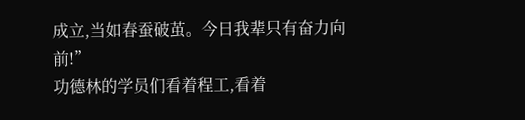成立,当如春蚕破茧。今日我辈只有奋力向前!”
功德林的学员们看着程工,看着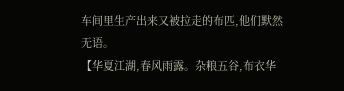车间里生产出来又被拉走的布匹,他们默然无语。
【华夏江湖,春风雨露。杂粮五谷,布衣华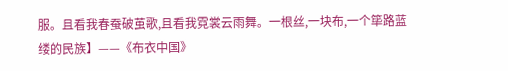服。且看我春蚕破茧歌,且看我霓裳云雨舞。一根丝,一块布,一个筚路蓝缕的民族】——《布衣中国》